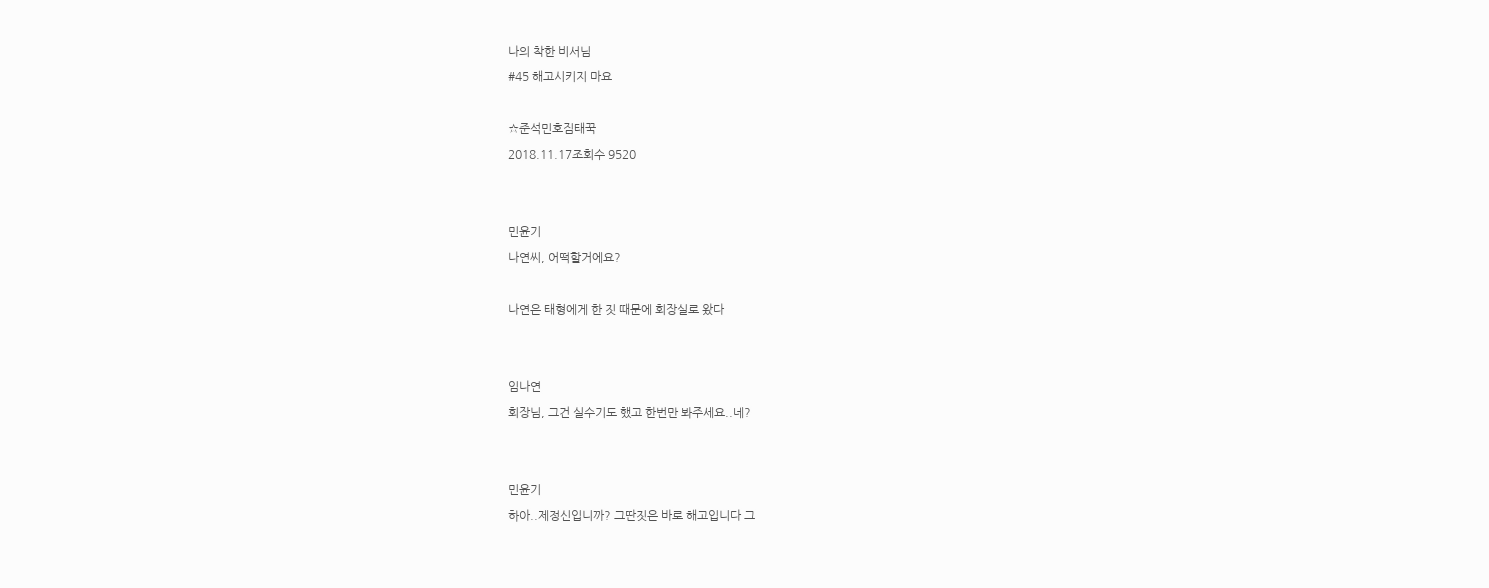나의 착한 비서님
#45 해고시키지 마요

☆준석민호짐태꾹
2018.11.17조회수 9520


민윤기
나연씨, 어떡할거에요?

나연은 태형에게 한 짓 때문에 회장실로 왔다


임나연
회장님, 그건 실수기도 했고 한번만 봐주세요..네?


민윤기
하아..제정신입니까? 그딴짓은 바로 해고입니다 그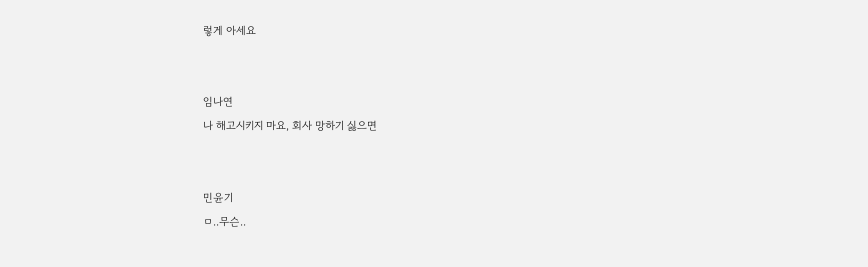렇게 아세요


임나연
나 해고시키지 마요, 회사 망하기 싫으면


민윤기
ㅁ..무슨..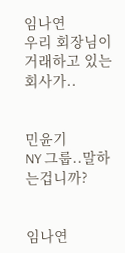임나연
우리 회장님이 거래하고 있는 회사가..


민윤기
NY 그룹..말하는겁니까?


임나연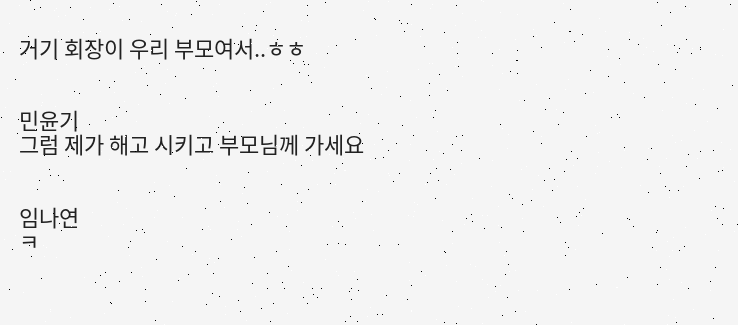거기 회장이 우리 부모여서..ㅎㅎ


민윤기
그럼 제가 해고 시키고 부모님께 가세요


임나연
ㅋ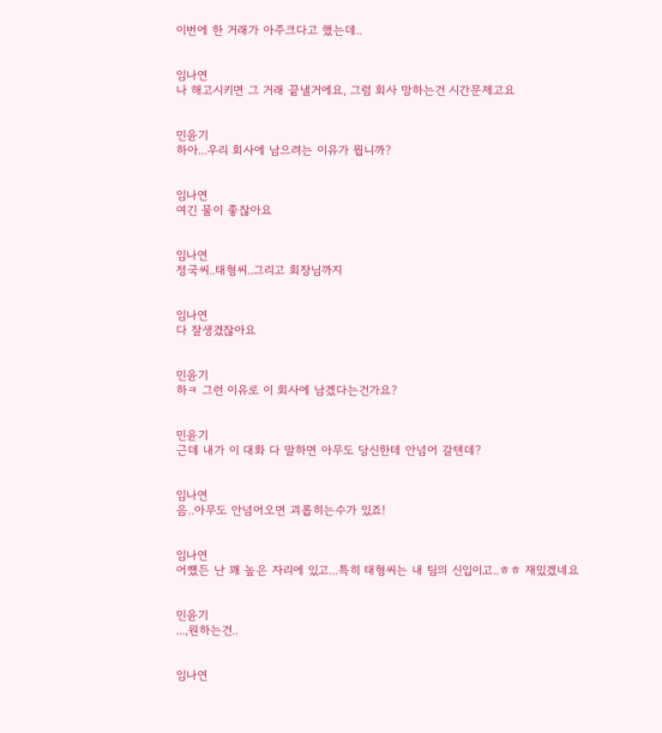이번에 한 거래가 아주크다고 했는데..


임나연
나 해고시키면 그 거래 끝낼거에요, 그럼 회사 망하는건 시간문제고요


민윤기
하아...우리 회사에 남으려는 이유가 뭡니까?


임나연
여긴 물이 좋잖아요


임나연
정국씨..태형씨..그리고 회장님까지


임나연
다 잘생겼잖아요


민윤기
하ㅋ 그런 이유로 이 회사에 남겠다는건가요?


민윤기
근데 내가 이 대화 다 말하면 아무도 당신한테 안넘어 갈텐데?


임나연
음..아무도 안넘어오면 괴롭히는수가 있죠!


임나연
어쨌든 난 꽤 높은 자리에 있고...특히 태형씨는 내 팀의 신입이고..ㅎㅎ 재밌겠네요


민윤기
...,원하는건..


임나연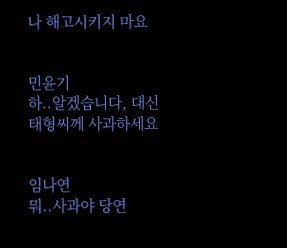나 해고시키지 마요


민윤기
하..알겠습니다, 대신 태형씨께 사과하세요


임나연
뭐..사과야 당연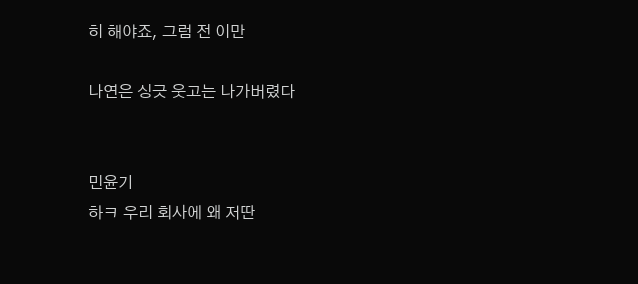히 해야죠, 그럼 전 이만

나연은 싱긋 웃고는 나가버렸다


민윤기
하ㅋ 우리 회사에 왜 저딴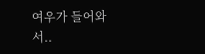여우가 들어와서..